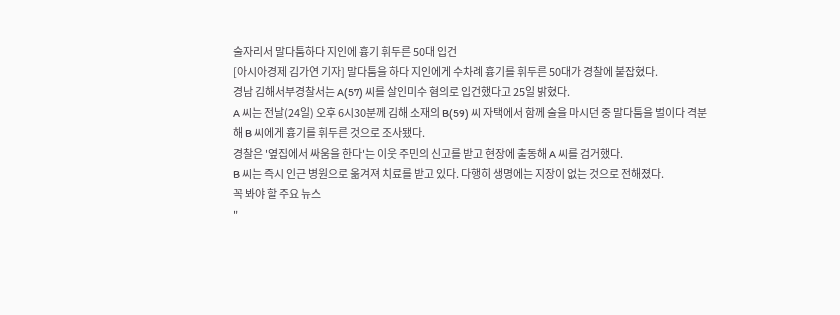술자리서 말다툼하다 지인에 흉기 휘두른 50대 입건
[아시아경제 김가연 기자] 말다툼을 하다 지인에게 수차례 흉기를 휘두른 50대가 경찰에 붙잡혔다.
경남 김해서부경찰서는 A(57) 씨를 살인미수 혐의로 입건했다고 25일 밝혔다.
A 씨는 전날(24일) 오후 6시30분께 김해 소재의 B(59) 씨 자택에서 함께 술을 마시던 중 말다툼을 벌이다 격분해 B 씨에게 흉기를 휘두른 것으로 조사됐다.
경찰은 '옆집에서 싸움을 한다'는 이웃 주민의 신고를 받고 현장에 출동해 A 씨를 검거했다.
B 씨는 즉시 인근 병원으로 옮겨져 치료를 받고 있다. 다행히 생명에는 지장이 없는 것으로 전해졌다.
꼭 봐야 할 주요 뉴스
"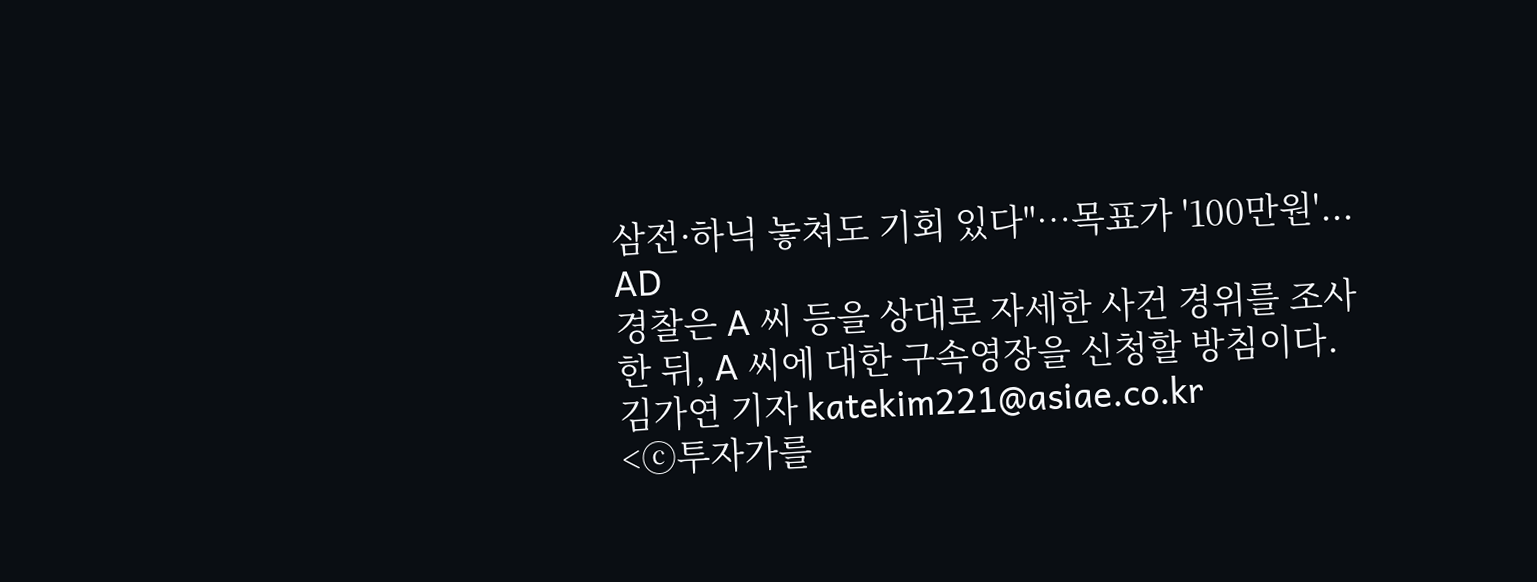삼전·하닉 놓쳐도 기회 있다"…목표가 '100만원'...
AD
경찰은 A 씨 등을 상대로 자세한 사건 경위를 조사한 뒤, A 씨에 대한 구속영장을 신청할 방침이다.
김가연 기자 katekim221@asiae.co.kr
<ⓒ투자가를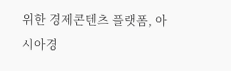위한 경제콘텐츠 플랫폼, 아시아경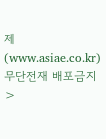제(www.asiae.co.kr) 무단전재 배포금지>